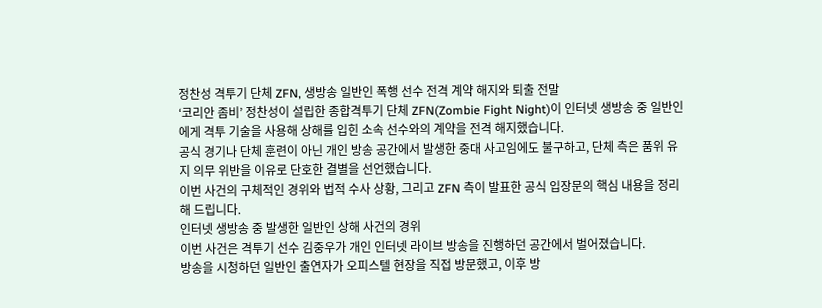정찬성 격투기 단체 ZFN, 생방송 일반인 폭행 선수 전격 계약 해지와 퇴출 전말
‘코리안 좀비’ 정찬성이 설립한 종합격투기 단체 ZFN(Zombie Fight Night)이 인터넷 생방송 중 일반인에게 격투 기술을 사용해 상해를 입힌 소속 선수와의 계약을 전격 해지했습니다.
공식 경기나 단체 훈련이 아닌 개인 방송 공간에서 발생한 중대 사고임에도 불구하고, 단체 측은 품위 유지 의무 위반을 이유로 단호한 결별을 선언했습니다.
이번 사건의 구체적인 경위와 법적 수사 상황, 그리고 ZFN 측이 발표한 공식 입장문의 핵심 내용을 정리해 드립니다.
인터넷 생방송 중 발생한 일반인 상해 사건의 경위
이번 사건은 격투기 선수 김중우가 개인 인터넷 라이브 방송을 진행하던 공간에서 벌어졌습니다.
방송을 시청하던 일반인 출연자가 오피스텔 현장을 직접 방문했고, 이후 방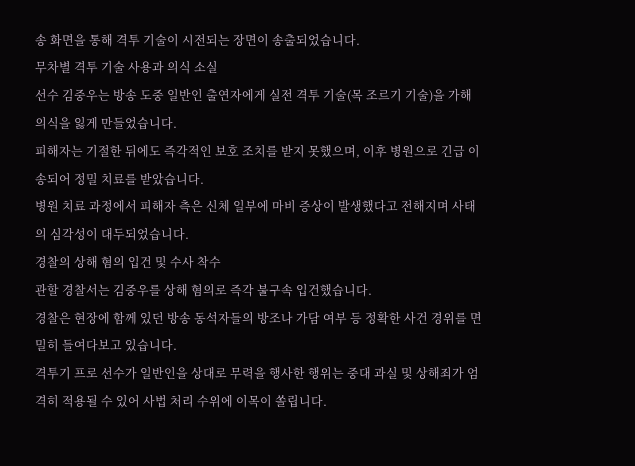송 화면을 통해 격투 기술이 시전되는 장면이 송출되었습니다.
무차별 격투 기술 사용과 의식 소실
선수 김중우는 방송 도중 일반인 출연자에게 실전 격투 기술(목 조르기 기술)을 가해 의식을 잃게 만들었습니다.
피해자는 기절한 뒤에도 즉각적인 보호 조치를 받지 못했으며, 이후 병원으로 긴급 이송되어 정밀 치료를 받았습니다.
병원 치료 과정에서 피해자 측은 신체 일부에 마비 증상이 발생했다고 전해지며 사태의 심각성이 대두되었습니다.
경찰의 상해 혐의 입건 및 수사 착수
관할 경찰서는 김중우를 상해 혐의로 즉각 불구속 입건했습니다.
경찰은 현장에 함께 있던 방송 동석자들의 방조나 가담 여부 등 정확한 사건 경위를 면밀히 들여다보고 있습니다.
격투기 프로 선수가 일반인을 상대로 무력을 행사한 행위는 중대 과실 및 상해죄가 엄격히 적용될 수 있어 사법 처리 수위에 이목이 쏠립니다.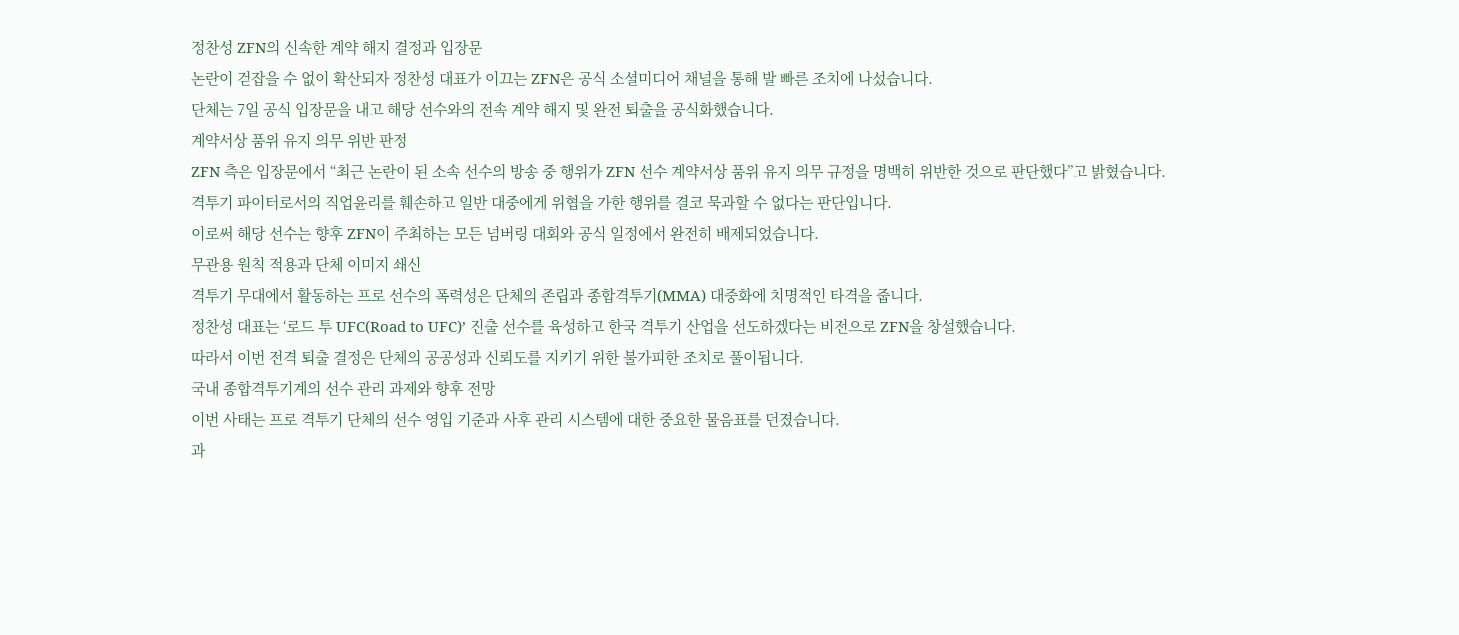정찬성 ZFN의 신속한 계약 해지 결정과 입장문
논란이 걷잡을 수 없이 확산되자 정찬성 대표가 이끄는 ZFN은 공식 소셜미디어 채널을 통해 발 빠른 조치에 나섰습니다.
단체는 7일 공식 입장문을 내고 해당 선수와의 전속 계약 해지 및 완전 퇴출을 공식화했습니다.
계약서상 품위 유지 의무 위반 판정
ZFN 측은 입장문에서 “최근 논란이 된 소속 선수의 방송 중 행위가 ZFN 선수 계약서상 품위 유지 의무 규정을 명백히 위반한 것으로 판단했다”고 밝혔습니다.
격투기 파이터로서의 직업윤리를 훼손하고 일반 대중에게 위협을 가한 행위를 결코 묵과할 수 없다는 판단입니다.
이로써 해당 선수는 향후 ZFN이 주최하는 모든 넘버링 대회와 공식 일정에서 완전히 배제되었습니다.
무관용 원칙 적용과 단체 이미지 쇄신
격투기 무대에서 활동하는 프로 선수의 폭력성은 단체의 존립과 종합격투기(MMA) 대중화에 치명적인 타격을 줍니다.
정찬성 대표는 ‘로드 투 UFC(Road to UFC)’ 진출 선수를 육성하고 한국 격투기 산업을 선도하겠다는 비전으로 ZFN을 창설했습니다.
따라서 이번 전격 퇴출 결정은 단체의 공공성과 신뢰도를 지키기 위한 불가피한 조치로 풀이됩니다.
국내 종합격투기계의 선수 관리 과제와 향후 전망
이번 사태는 프로 격투기 단체의 선수 영입 기준과 사후 관리 시스템에 대한 중요한 물음표를 던졌습니다.
과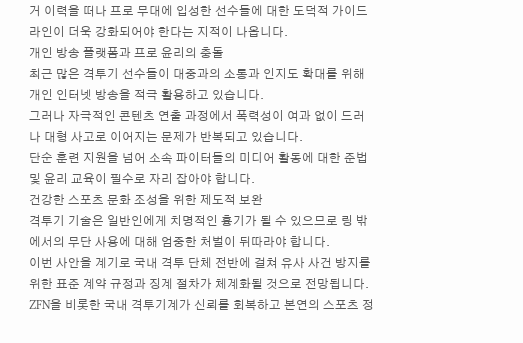거 이력을 떠나 프로 무대에 입성한 선수들에 대한 도덕적 가이드라인이 더욱 강화되어야 한다는 지적이 나옵니다.
개인 방송 플랫폼과 프로 윤리의 충돌
최근 많은 격투기 선수들이 대중과의 소통과 인지도 확대를 위해 개인 인터넷 방송을 적극 활용하고 있습니다.
그러나 자극적인 콘텐츠 연출 과정에서 폭력성이 여과 없이 드러나 대형 사고로 이어지는 문제가 반복되고 있습니다.
단순 훈련 지원을 넘어 소속 파이터들의 미디어 활동에 대한 준법 및 윤리 교육이 필수로 자리 잡아야 합니다.
건강한 스포츠 문화 조성을 위한 제도적 보완
격투기 기술은 일반인에게 치명적인 흉기가 될 수 있으므로 링 밖에서의 무단 사용에 대해 엄중한 처벌이 뒤따라야 합니다.
이번 사안을 계기로 국내 격투 단체 전반에 걸쳐 유사 사건 방지를 위한 표준 계약 규정과 징계 절차가 체계화될 것으로 전망됩니다.
ZFN을 비롯한 국내 격투기계가 신뢰를 회복하고 본연의 스포츠 정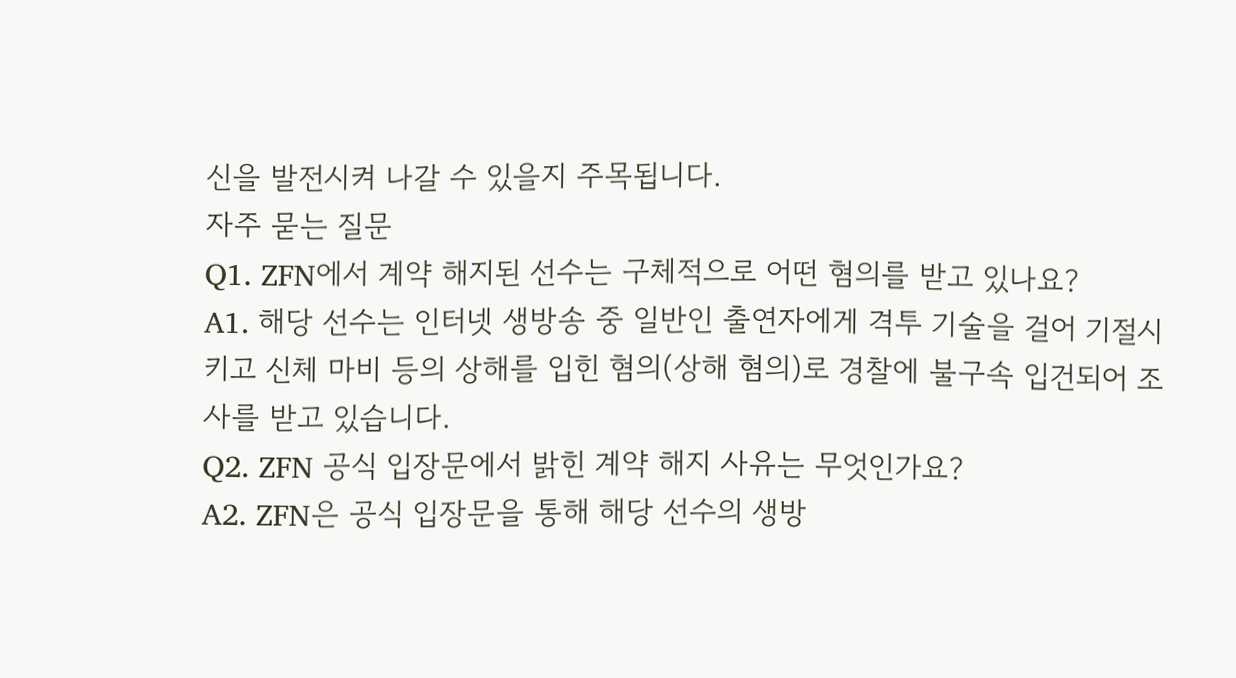신을 발전시켜 나갈 수 있을지 주목됩니다.
자주 묻는 질문
Q1. ZFN에서 계약 해지된 선수는 구체적으로 어떤 혐의를 받고 있나요?
A1. 해당 선수는 인터넷 생방송 중 일반인 출연자에게 격투 기술을 걸어 기절시키고 신체 마비 등의 상해를 입힌 혐의(상해 혐의)로 경찰에 불구속 입건되어 조사를 받고 있습니다.
Q2. ZFN 공식 입장문에서 밝힌 계약 해지 사유는 무엇인가요?
A2. ZFN은 공식 입장문을 통해 해당 선수의 생방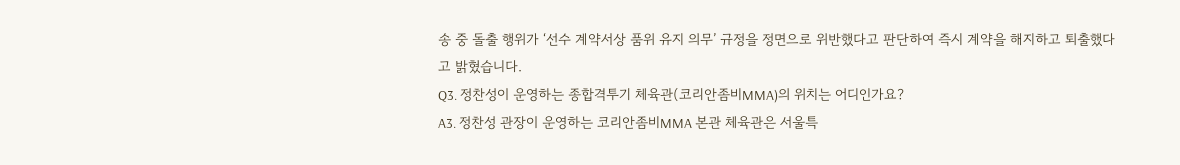송 중 돌출 행위가 ‘선수 계약서상 품위 유지 의무’ 규정을 정면으로 위반했다고 판단하여 즉시 계약을 해지하고 퇴출했다고 밝혔습니다.
Q3. 정찬성이 운영하는 종합격투기 체육관(코리안좀비MMA)의 위치는 어디인가요?
A3. 정찬성 관장이 운영하는 코리안좀비MMA 본관 체육관은 서울특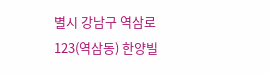별시 강남구 역삼로 123(역삼동) 한양빌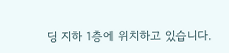딩 지하 1층에 위치하고 있습니다.